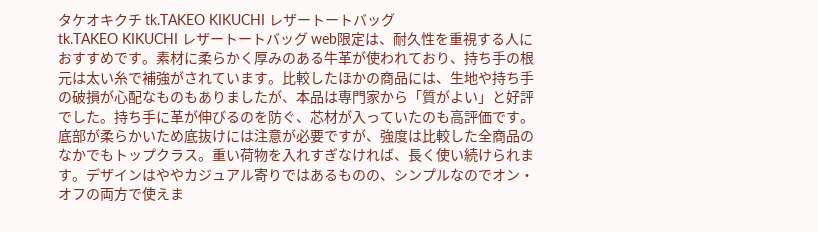タケオキクチ tk.TAKEO KIKUCHI レザートートバッグ
tk.TAKEO KIKUCHI レザートートバッグ web限定は、耐久性を重視する人におすすめです。素材に柔らかく厚みのある牛革が使われており、持ち手の根元は太い糸で補強がされています。比較したほかの商品には、生地や持ち手の破損が心配なものもありましたが、本品は専門家から「質がよい」と好評でした。持ち手に革が伸びるのを防ぐ、芯材が入っていたのも高評価です。底部が柔らかいため底抜けには注意が必要ですが、強度は比較した全商品のなかでもトップクラス。重い荷物を入れすぎなければ、長く使い続けられます。デザインはややカジュアル寄りではあるものの、シンプルなのでオン・オフの両方で使えま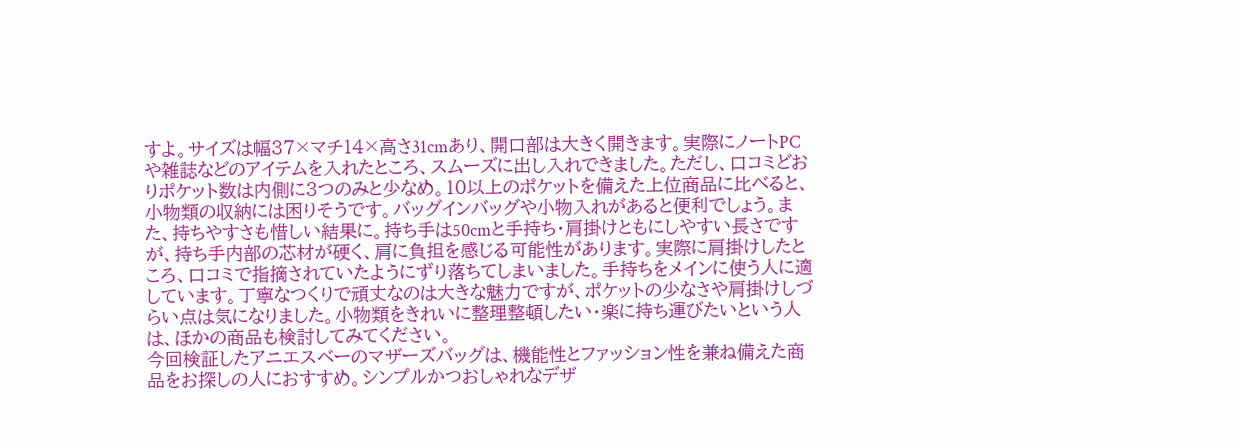すよ。サイズは幅37×マチ14×高さ31cmあり、開口部は大きく開きます。実際にノートPCや雑誌などのアイテムを入れたところ、スムーズに出し入れできました。ただし、口コミどおりポケット数は内側に3つのみと少なめ。10以上のポケットを備えた上位商品に比べると、小物類の収納には困りそうです。バッグインバッグや小物入れがあると便利でしょう。また、持ちやすさも惜しい結果に。持ち手は50cmと手持ち・肩掛けともにしやすい長さですが、持ち手内部の芯材が硬く、肩に負担を感じる可能性があります。実際に肩掛けしたところ、口コミで指摘されていたようにずり落ちてしまいました。手持ちをメインに使う人に適しています。丁寧なつくりで頑丈なのは大きな魅力ですが、ポケットの少なさや肩掛けしづらい点は気になりました。小物類をきれいに整理整頓したい・楽に持ち運びたいという人は、ほかの商品も検討してみてください。
今回検証したアニエスベーのマザーズバッグは、機能性とファッション性を兼ね備えた商品をお探しの人におすすめ。シンプルかつおしゃれなデザ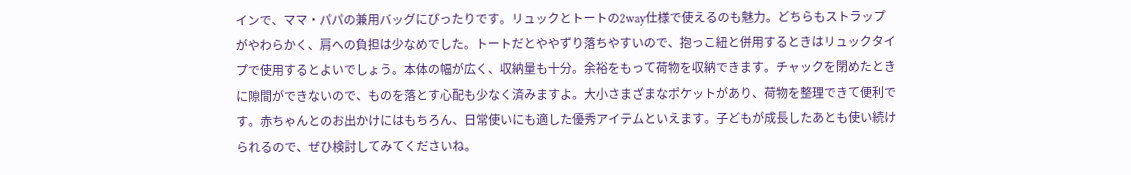インで、ママ・パパの兼用バッグにぴったりです。リュックとトートの2way仕様で使えるのも魅力。どちらもストラップがやわらかく、肩への負担は少なめでした。トートだとややずり落ちやすいので、抱っこ紐と併用するときはリュックタイプで使用するとよいでしょう。本体の幅が広く、収納量も十分。余裕をもって荷物を収納できます。チャックを閉めたときに隙間ができないので、ものを落とす心配も少なく済みますよ。大小さまざまなポケットがあり、荷物を整理できて便利です。赤ちゃんとのお出かけにはもちろん、日常使いにも適した優秀アイテムといえます。子どもが成長したあとも使い続けられるので、ぜひ検討してみてくださいね。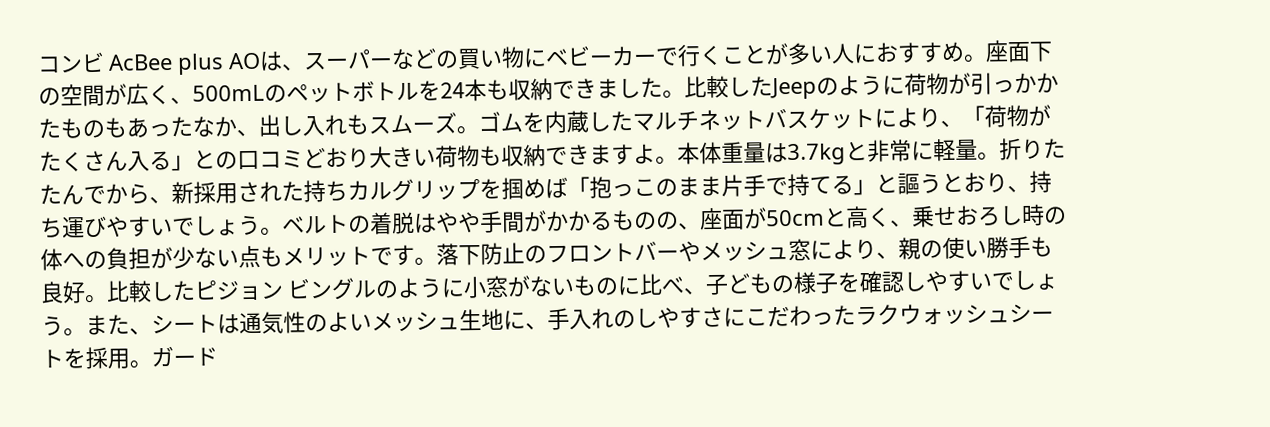コンビ AcBee plus AOは、スーパーなどの買い物にベビーカーで行くことが多い人におすすめ。座面下の空間が広く、500mLのペットボトルを24本も収納できました。比較したJeepのように荷物が引っかかたものもあったなか、出し入れもスムーズ。ゴムを内蔵したマルチネットバスケットにより、「荷物がたくさん入る」との口コミどおり大きい荷物も収納できますよ。本体重量は3.7kgと非常に軽量。折りたたんでから、新採用された持ちカルグリップを掴めば「抱っこのまま片手で持てる」と謳うとおり、持ち運びやすいでしょう。ベルトの着脱はやや手間がかかるものの、座面が50cmと高く、乗せおろし時の体への負担が少ない点もメリットです。落下防止のフロントバーやメッシュ窓により、親の使い勝手も良好。比較したピジョン ビングルのように小窓がないものに比べ、子どもの様子を確認しやすいでしょう。また、シートは通気性のよいメッシュ生地に、手入れのしやすさにこだわったラクウォッシュシートを採用。ガード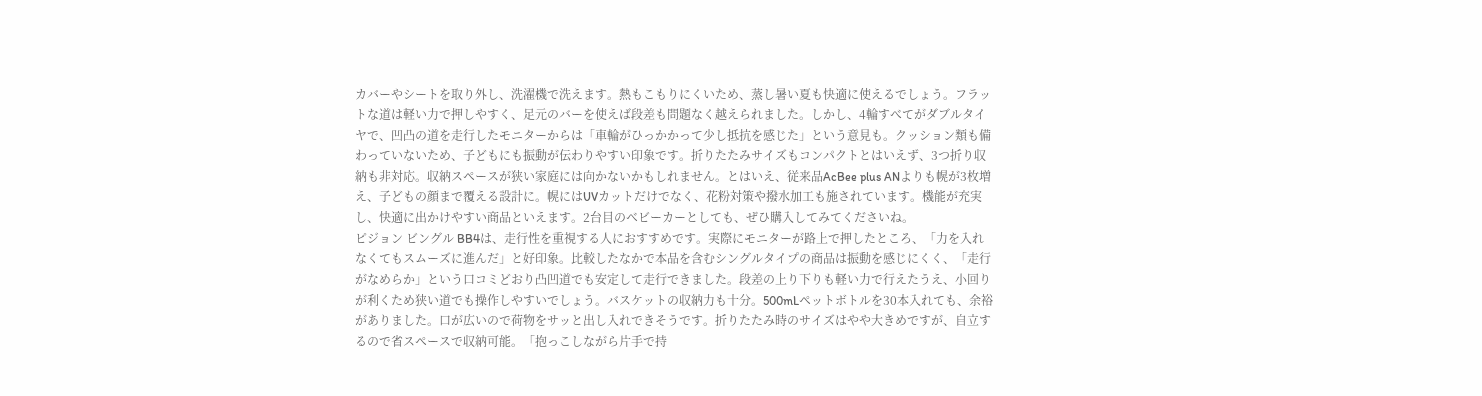カバーやシートを取り外し、洗濯機で洗えます。熱もこもりにくいため、蒸し暑い夏も快適に使えるでしょう。フラットな道は軽い力で押しやすく、足元のバーを使えば段差も問題なく越えられました。しかし、4輪すべてがダブルタイヤで、凹凸の道を走行したモニターからは「車輪がひっかかって少し抵抗を感じた」という意見も。クッション類も備わっていないため、子どもにも振動が伝わりやすい印象です。折りたたみサイズもコンパクトとはいえず、3つ折り収納も非対応。収納スペースが狭い家庭には向かないかもしれません。とはいえ、従来品AcBee plus ANよりも幌が3枚増え、子どもの顔まで覆える設計に。幌にはUVカットだけでなく、花粉対策や撥水加工も施されています。機能が充実し、快適に出かけやすい商品といえます。2台目のベビーカーとしても、ぜひ購入してみてくださいね。
ピジョン ビングル BB4は、走行性を重視する人におすすめです。実際にモニターが路上で押したところ、「力を入れなくてもスムーズに進んだ」と好印象。比較したなかで本品を含むシングルタイプの商品は振動を感じにくく、「走行がなめらか」という口コミどおり凸凹道でも安定して走行できました。段差の上り下りも軽い力で行えたうえ、小回りが利くため狭い道でも操作しやすいでしょう。バスケットの収納力も十分。500mLペットボトルを30本入れても、余裕がありました。口が広いので荷物をサッと出し入れできそうです。折りたたみ時のサイズはやや大きめですが、自立するので省スペースで収納可能。「抱っこしながら片手で持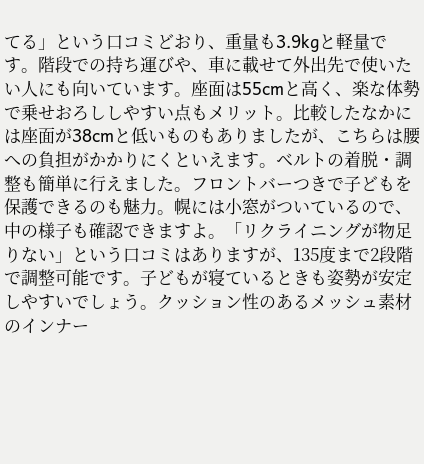てる」という口コミどおり、重量も3.9kgと軽量です。階段での持ち運びや、車に載せて外出先で使いたい人にも向いています。座面は55cmと高く、楽な体勢で乗せおろししやすい点もメリット。比較したなかには座面が38cmと低いものもありましたが、こちらは腰への負担がかかりにくといえます。ベルトの着脱・調整も簡単に行えました。フロントバーつきで子どもを保護できるのも魅力。幌には小窓がついているので、中の様子も確認できますよ。「リクライニングが物足りない」という口コミはありますが、135度まで2段階で調整可能です。子どもが寝ているときも姿勢が安定しやすいでしょう。クッション性のあるメッシュ素材のインナー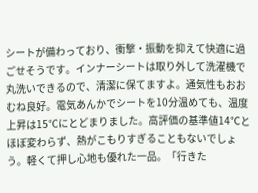シートが備わっており、衝撃・振動を抑えて快適に過ごせそうです。インナーシートは取り外して洗濯機で丸洗いできるので、清潔に保てますよ。通気性もおおむね良好。電気あんかでシートを10分温めても、温度上昇は15℃にとどまりました。高評価の基準値14℃とほぼ変わらず、熱がこもりすぎることもないでしょう。軽くて押し心地も優れた一品。「行きた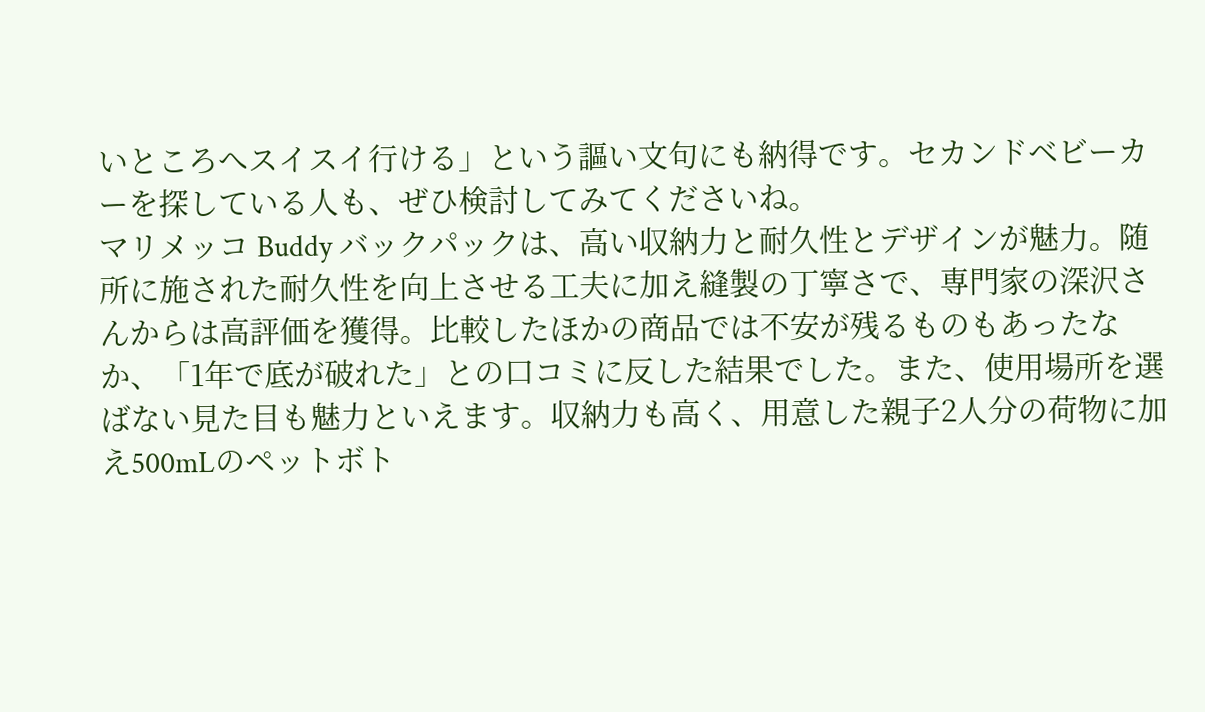いところへスイスイ行ける」という謳い文句にも納得です。セカンドベビーカーを探している人も、ぜひ検討してみてくださいね。
マリメッコ Buddy バックパックは、高い収納力と耐久性とデザインが魅力。随所に施された耐久性を向上させる工夫に加え縫製の丁寧さで、専門家の深沢さんからは高評価を獲得。比較したほかの商品では不安が残るものもあったなか、「1年で底が破れた」との口コミに反した結果でした。また、使用場所を選ばない見た目も魅力といえます。収納力も高く、用意した親子2人分の荷物に加え500mLのペットボト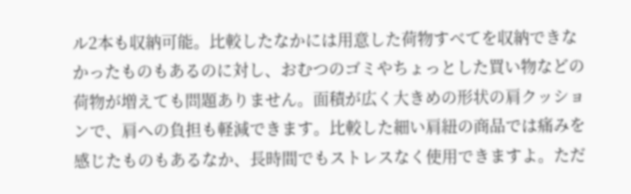ル2本も収納可能。比較したなかには用意した荷物すべてを収納できなかったものもあるのに対し、おむつのゴミやちょっとした買い物などの荷物が増えても問題ありません。面積が広く大きめの形状の肩クッションで、肩への負担も軽減できます。比較した細い肩紐の商品では痛みを感じたものもあるなか、長時間でもストレスなく使用できますよ。ただ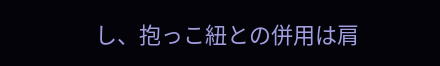し、抱っこ紐との併用は肩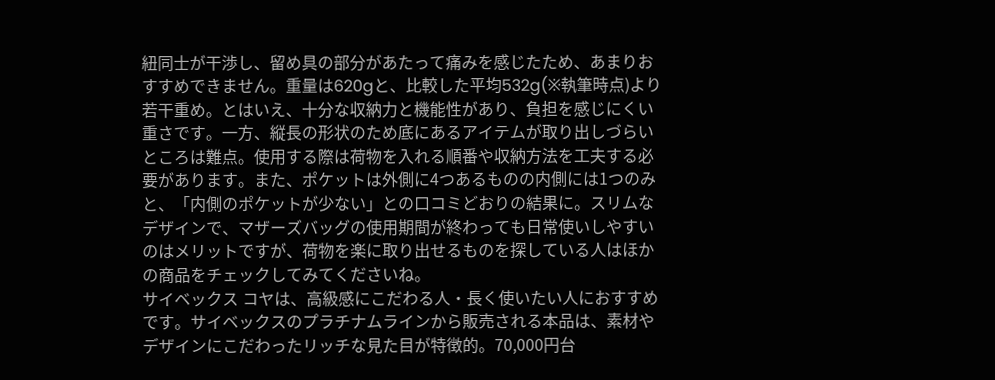紐同士が干渉し、留め具の部分があたって痛みを感じたため、あまりおすすめできません。重量は620gと、比較した平均532g(※執筆時点)より若干重め。とはいえ、十分な収納力と機能性があり、負担を感じにくい重さです。一方、縦長の形状のため底にあるアイテムが取り出しづらいところは難点。使用する際は荷物を入れる順番や収納方法を工夫する必要があります。また、ポケットは外側に4つあるものの内側には1つのみと、「内側のポケットが少ない」との口コミどおりの結果に。スリムなデザインで、マザーズバッグの使用期間が終わっても日常使いしやすいのはメリットですが、荷物を楽に取り出せるものを探している人はほかの商品をチェックしてみてくださいね。
サイベックス コヤは、高級感にこだわる人・長く使いたい人におすすめです。サイベックスのプラチナムラインから販売される本品は、素材やデザインにこだわったリッチな見た目が特徴的。70,000円台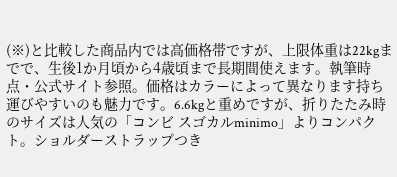(※)と比較した商品内では高価格帯ですが、上限体重は22kgまでで、生後1か月頃から4歳頃まで長期間使えます。執筆時点・公式サイト参照。価格はカラーによって異なります持ち運びやすいのも魅力です。6.6kgと重めですが、折りたたみ時のサイズは人気の「コンビ スゴカルminimo」よりコンパクト。ショルダーストラップつき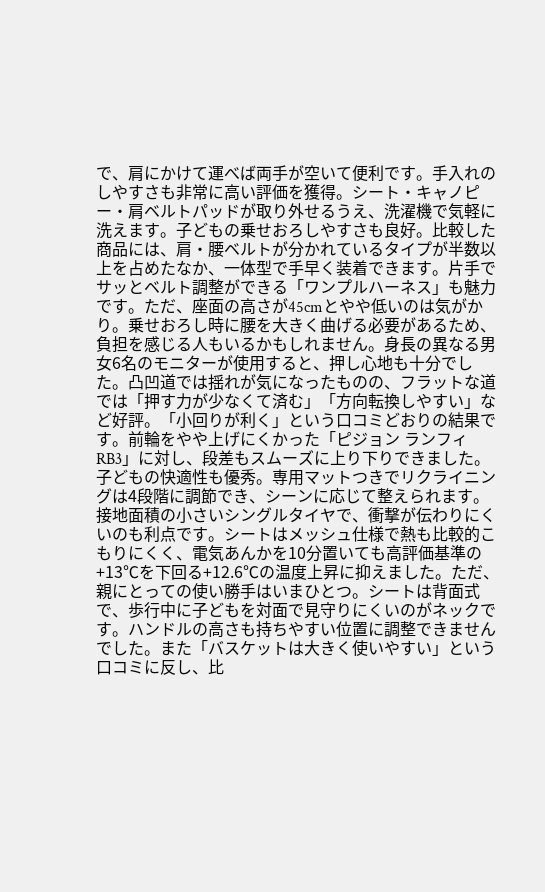で、肩にかけて運べば両手が空いて便利です。手入れのしやすさも非常に高い評価を獲得。シート・キャノピー・肩ベルトパッドが取り外せるうえ、洗濯機で気軽に洗えます。子どもの乗せおろしやすさも良好。比較した商品には、肩・腰ベルトが分かれているタイプが半数以上を占めたなか、一体型で手早く装着できます。片手でサッとベルト調整ができる「ワンプルハーネス」も魅力です。ただ、座面の高さが45cmとやや低いのは気がかり。乗せおろし時に腰を大きく曲げる必要があるため、負担を感じる人もいるかもしれません。身長の異なる男女6名のモニターが使用すると、押し心地も十分でした。凸凹道では揺れが気になったものの、フラットな道では「押す力が少なくて済む」「方向転換しやすい」など好評。「小回りが利く」という口コミどおりの結果です。前輪をやや上げにくかった「ピジョン ランフィ RB3」に対し、段差もスムーズに上り下りできました。子どもの快適性も優秀。専用マットつきでリクライニングは4段階に調節でき、シーンに応じて整えられます。接地面積の小さいシングルタイヤで、衝撃が伝わりにくいのも利点です。シートはメッシュ仕様で熱も比較的こもりにくく、電気あんかを10分置いても高評価基準の+13℃を下回る+12.6℃の温度上昇に抑えました。ただ、親にとっての使い勝手はいまひとつ。シートは背面式で、歩行中に子どもを対面で見守りにくいのがネックです。ハンドルの高さも持ちやすい位置に調整できませんでした。また「バスケットは大きく使いやすい」という口コミに反し、比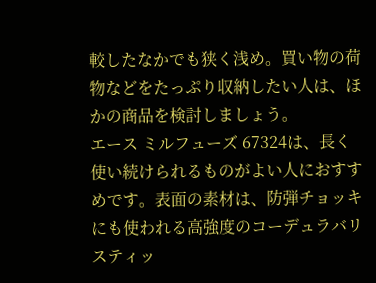較したなかでも狭く浅め。買い物の荷物などをたっぷり収納したい人は、ほかの商品を検討しましょう。
エース ミルフューズ 67324は、長く使い続けられるものがよい人におすすめです。表面の素材は、防弾チョッキにも使われる高強度のコーデュラバリスティッ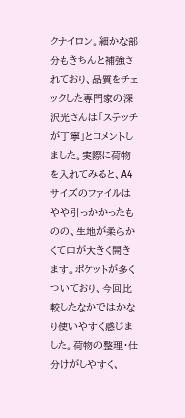クナイロン。細かな部分もきちんと補強されており、品質をチェックした専門家の深沢光さんは「ステッチが丁寧」とコメントしました。実際に荷物を入れてみると、A4サイズのファイルはやや引っかかったものの、生地が柔らかくて口が大きく開きます。ポケットが多くついており、今回比較したなかではかなり使いやすく感じました。荷物の整理・仕分けがしやすく、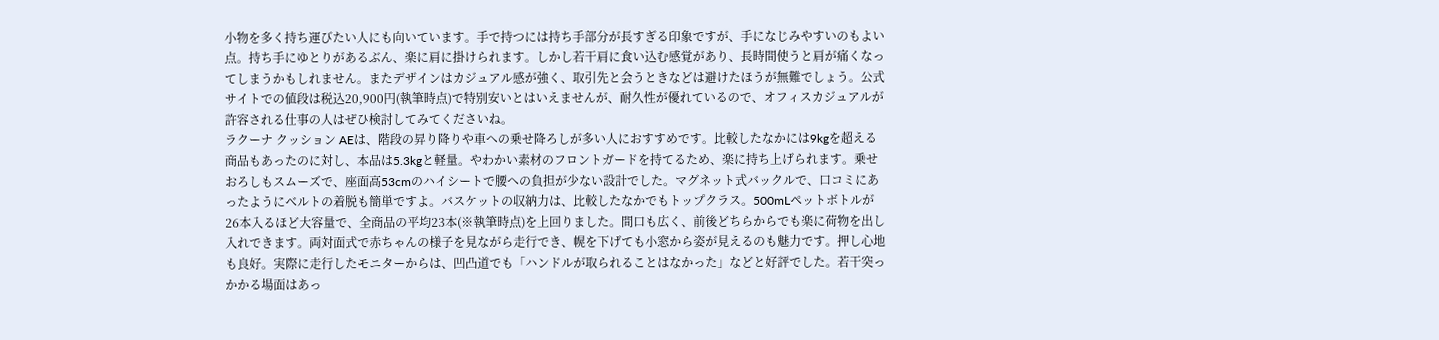小物を多く持ち運びたい人にも向いています。手で持つには持ち手部分が長すぎる印象ですが、手になじみやすいのもよい点。持ち手にゆとりがあるぶん、楽に肩に掛けられます。しかし若干肩に食い込む感覚があり、長時間使うと肩が痛くなってしまうかもしれません。またデザインはカジュアル感が強く、取引先と会うときなどは避けたほうが無難でしょう。公式サイトでの値段は税込20,900円(執筆時点)で特別安いとはいえませんが、耐久性が優れているので、オフィスカジュアルが許容される仕事の人はぜひ検討してみてくださいね。
ラクーナ クッション AEは、階段の昇り降りや車への乗せ降ろしが多い人におすすめです。比較したなかには9kgを超える商品もあったのに対し、本品は5.3kgと軽量。やわかい素材のフロントガードを持てるため、楽に持ち上げられます。乗せおろしもスムーズで、座面高53cmのハイシートで腰への負担が少ない設計でした。マグネット式バックルで、口コミにあったようにベルトの着脱も簡単ですよ。バスケットの収納力は、比較したなかでもトップクラス。500mLペットボトルが26本入るほど大容量で、全商品の平均23本(※執筆時点)を上回りました。間口も広く、前後どちらからでも楽に荷物を出し入れできます。両対面式で赤ちゃんの様子を見ながら走行でき、幌を下げても小窓から姿が見えるのも魅力です。押し心地も良好。実際に走行したモニターからは、凹凸道でも「ハンドルが取られることはなかった」などと好評でした。若干突っかかる場面はあっ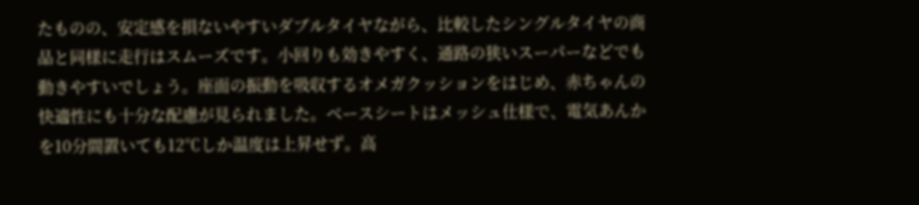たものの、安定感を損ないやすいダブルタイヤながら、比較したシングルタイヤの商品と同様に走行はスムーズです。小回りも効きやすく、通路の狭いスーパーなどでも動きやすいでしょう。座面の振動を吸収するオメガクッションをはじめ、赤ちゃんの快適性にも十分な配慮が見られました。ベースシートはメッシュ仕様で、電気あんかを10分間置いても12℃しか温度は上昇せず。高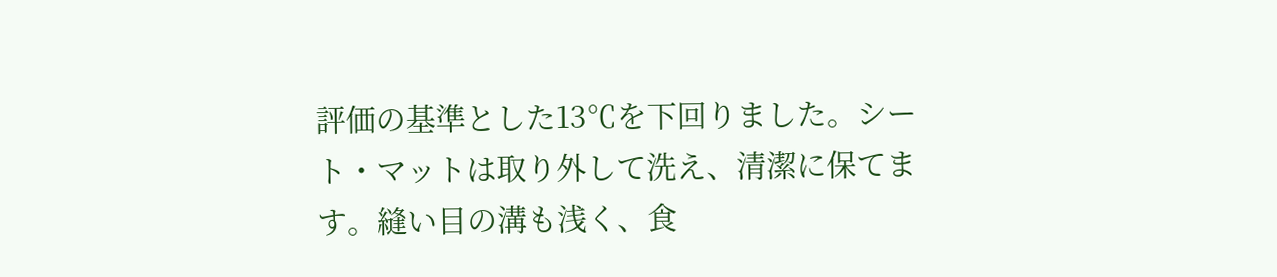評価の基準とした13℃を下回りました。シート・マットは取り外して洗え、清潔に保てます。縫い目の溝も浅く、食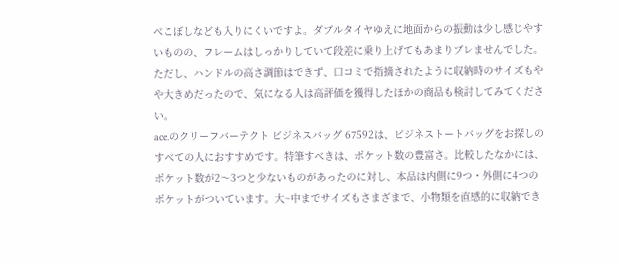べこぼしなども入りにくいですよ。ダブルタイヤゆえに地面からの振動は少し感じやすいものの、フレームはしっかりしていて段差に乗り上げてもあまりブレませんでした。ただし、ハンドルの高さ調節はできず、口コミで指摘されたように収納時のサイズもやや大きめだったので、気になる人は高評価を獲得したほかの商品も検討してみてください。
ace.のクリーフバーテクト ビジネスバッグ 67592は、ビジネストートバッグをお探しのすべての人におすすめです。特筆すべきは、ポケット数の豊富さ。比較したなかには、ポケット数が2〜3つと少ないものがあったのに対し、本品は内側に9つ・外側に4つのポケットがついています。大~中までサイズもさまざまで、小物類を直感的に収納でき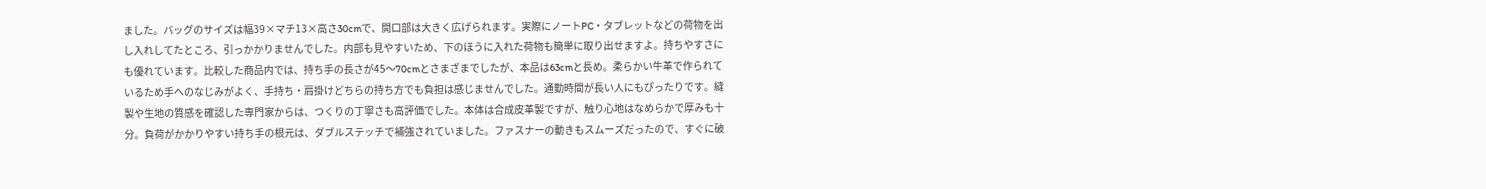ました。バッグのサイズは幅39×マチ13×高さ30cmで、開口部は大きく広げられます。実際にノートPC・タブレットなどの荷物を出し入れしてたところ、引っかかりませんでした。内部も見やすいため、下のほうに入れた荷物も簡単に取り出せますよ。持ちやすさにも優れています。比較した商品内では、持ち手の長さが45〜70cmとさまざまでしたが、本品は63cmと長め。柔らかい牛革で作られているため手へのなじみがよく、手持ち・肩掛けどちらの持ち方でも負担は感じませんでした。通勤時間が長い人にもぴったりです。縫製や生地の質感を確認した専門家からは、つくりの丁寧さも高評価でした。本体は合成皮革製ですが、触り心地はなめらかで厚みも十分。負荷がかかりやすい持ち手の根元は、ダブルステッチで補強されていました。ファスナーの動きもスムーズだったので、すぐに破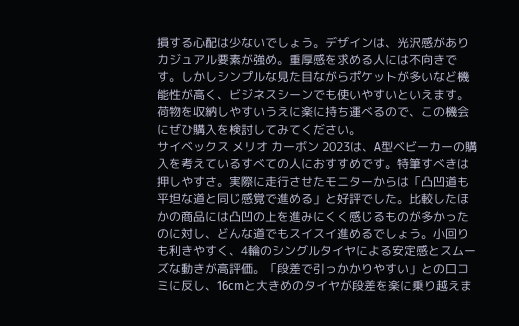損する心配は少ないでしょう。デザインは、光沢感がありカジュアル要素が強め。重厚感を求める人には不向きです。しかしシンプルな見た目ながらポケットが多いなど機能性が高く、ビジネスシーンでも使いやすいといえます。荷物を収納しやすいうえに楽に持ち運べるので、この機会にぜひ購入を検討してみてください。
サイベックス メリオ カーボン 2023は、A型ベビーカーの購入を考えているすべての人におすすめです。特筆すべきは押しやすさ。実際に走行させたモニターからは「凸凹道も平坦な道と同じ感覚で進める」と好評でした。比較したほかの商品には凸凹の上を進みにくく感じるものが多かったのに対し、どんな道でもスイスイ進めるでしょう。小回りも利きやすく、4輪のシングルタイヤによる安定感とスムーズな動きが高評価。「段差で引っかかりやすい」との口コミに反し、16cmと大きめのタイヤが段差を楽に乗り越えま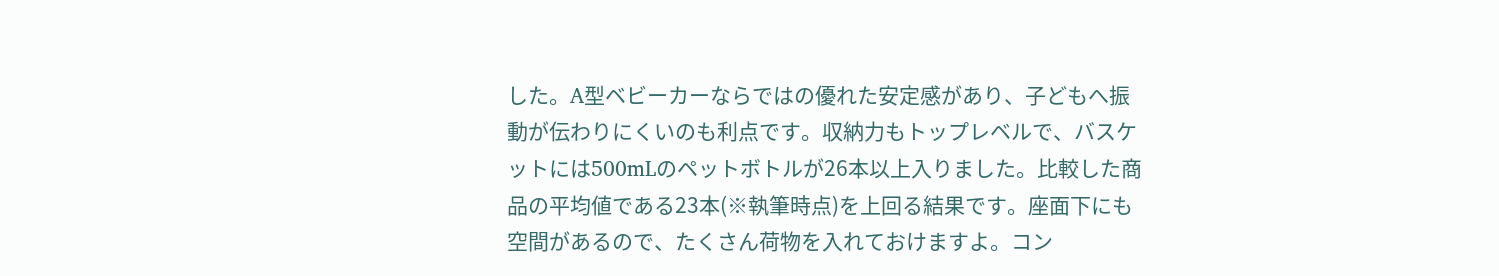した。A型ベビーカーならではの優れた安定感があり、子どもへ振動が伝わりにくいのも利点です。収納力もトップレベルで、バスケットには500mLのペットボトルが26本以上入りました。比較した商品の平均値である23本(※執筆時点)を上回る結果です。座面下にも空間があるので、たくさん荷物を入れておけますよ。コン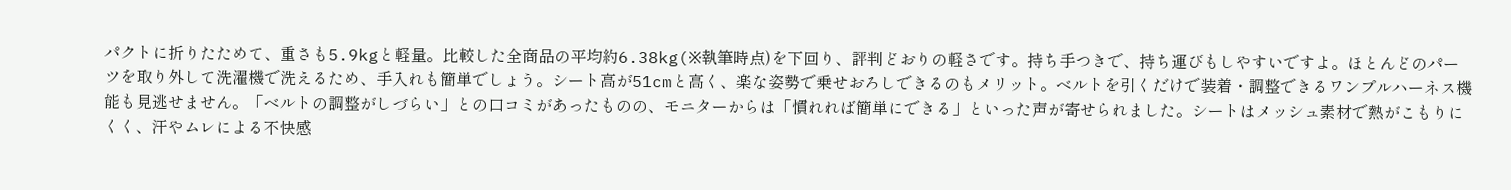パクトに折りたためて、重さも5.9kgと軽量。比較した全商品の平均約6.38kg(※執筆時点)を下回り、評判どおりの軽さです。持ち手つきで、持ち運びもしやすいですよ。ほとんどのパーツを取り外して洗濯機で洗えるため、手入れも簡単でしょう。シート高が51cmと高く、楽な姿勢で乗せおろしできるのもメリット。ベルトを引くだけで装着・調整できるワンプルハーネス機能も見逃せません。「ベルトの調整がしづらい」との口コミがあったものの、モニターからは「慣れれば簡単にできる」といった声が寄せられました。シートはメッシュ素材で熱がこもりにくく、汗やムレによる不快感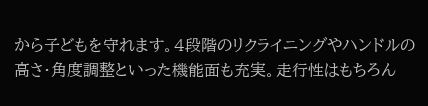から子どもを守れます。4段階のリクライニングやハンドルの高さ・角度調整といった機能面も充実。走行性はもちろん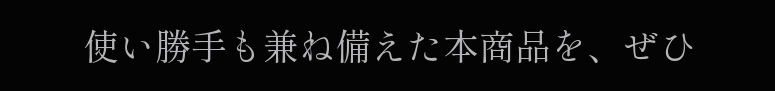使い勝手も兼ね備えた本商品を、ぜひ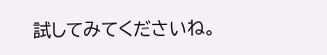試してみてくださいね。